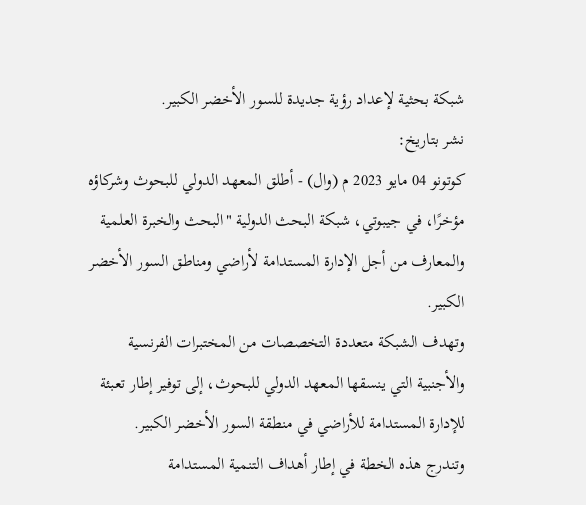شبكة بحثية لإعداد رؤية جديدة للسور الأخضر الكبير.
نشر بتاريخ:
كوتونو 04 مايو 2023 م (وال) - أطلق المعهد الدولي للبحوث وشركاؤه مؤخرًا، في جيبوتي، شبكة البحث الدولية "البحث والخبرة العلمية والمعارف من أجل الإدارة المستدامة لأراضي ومناطق السور الأخضر الكبير.
وتهدف الشبكة متعددة التخصصات من المختبرات الفرنسية والأجنبية التي ينسقها المعهد الدولي للبحوث، إلى توفير إطار تعبئة للإدارة المستدامة للأراضي في منطقة السور الأخضر الكبير.
وتندرج هذه الخطة في إطار أهداف التنمية المستدامة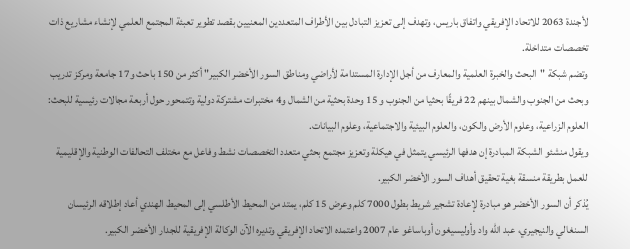لأجندة 2063 للاتحاد الإفريقي واتفاق باريس، وتهدف إلى تعزيز التبادل بين الأطراف المتعددين المعنيين بقصد تطوير تعبئة المجتمع العلمي لإنشاء مشاريع ذات تخصصات متداخلة.
وتضم شبكة "البحث والخبرة العلمية والمعارف من أجل الإدارة المستدامة لأراضي ومناطق السور الأخضر الكبير" أكثر من 150 باحث و17 جامعة ومركز تدريب وبحث من الجنوب والشمال بينهم 22 فريقًا بحثيا من الجنوب و 15 وحدة بحثية من الشمال و4 مختبرات مشتركة دولية وتتمحور حول أربعة مجالات رئيسية للبحث: العلوم الزراعية، وعلوم الأرض والكون، والعلوم البيئية والاجتماعية، وعلوم البيانات.
ويقول منشئو الشبكة المبادرة إن هدفها الرئيسي يتمثل في هيكلة وتعزيز مجتمع بحثي متعدد التخصصات نشط وفاعل مع مختلف التحالفات الوطنية والإقليمية للعمل بطريقة منسقة بغية تحقيق أهداف السور الأخضر الكبير.
يُذكر أن السور الأخضر هو مبادرة لإعادة تشجير شريط بطول 7000 كلم وعرض 15 كلم، يمتد من المحيط الأطلسي إلى المحيط الهندي أعاد إطلاقه الرئيسان السنغالي والنيجيري، عبد الله واد وأوليسيغون أوباساغو عام 2007 واعتمده الاتحاد الإفريقي وتديره الآن الوكالة الإفريقية للجدار الأخضر الكبير.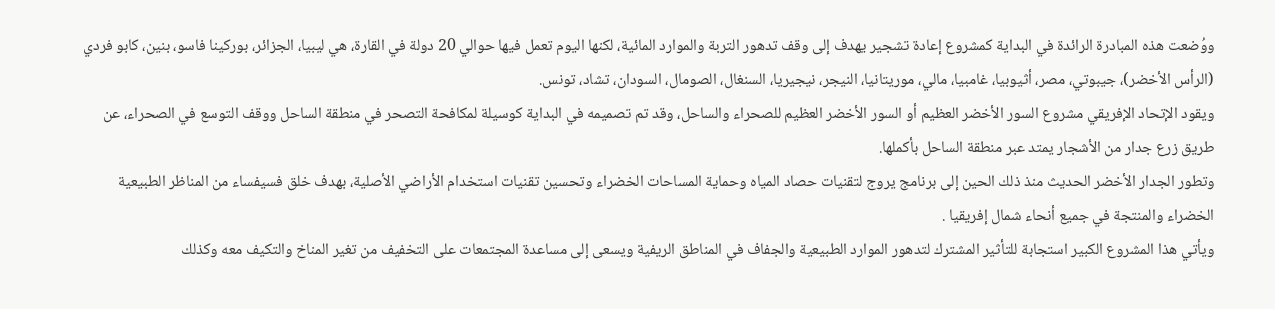ووُضعت هذه المبادرة الرائدة في البداية كمشروع إعادة تشجير يهدف إلى وقف تدهور التربة والموارد المائية، لكنها اليوم تعمل فيها حوالي 20 دولة في القارة، هي ليبيا، الجزائر، بوركينا فاسو، بنين، كابو فردي (الرأس الأخضر)، جيبوتي، مصر، أثيوبيا، غامبيا، مالي، موريتانيا، النيجر، نيجيريا، السنغال، الصومال، السودان، تشاد، تونس.
ويقود الإتحاد الإفريقي مشروع السور الأخضر العظيم أو السور الأخضر العظيم للصحراء والساحل، وقد تم تصميمه في البداية كوسيلة لمكافحة التصحر في منطقة الساحل ووقف التوسع في الصحراء، عن طريق زرع جدار من الأشجار يمتد عبر منطقة الساحل بأكملها.
وتطور الجدار الأخضر الحديث منذ ذلك الحين إلى برنامج يروج لتقنيات حصاد المياه وحماية المساحات الخضراء وتحسين تقنيات استخدام الأراضي الأصلية، بهدف خلق فسيفساء من المناظر الطبيعية الخضراء والمنتجة في جميع أنحاء شمال إفريقيا .
ويأتي هذا المشروع الكبير استجابة للتأثير المشترك لتدهور الموارد الطبيعية والجفاف في المناطق الريفية ويسعى إلى مساعدة المجتمعات على التخفيف من تغير المناخ والتكيف معه وكذلك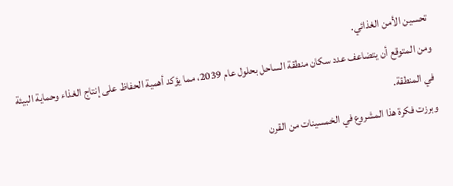تحسين الأمن الغذائي.
ومن المتوقع أن يتضاعف عدد سكان منطقة الساحل بحلول عام 2039، مما يؤكد أهمية الحفاظ على إنتاج الغذاء وحماية البيئة في المنطقة.
وبرزت فكرة هذا المشروع في الخمسينات من القرن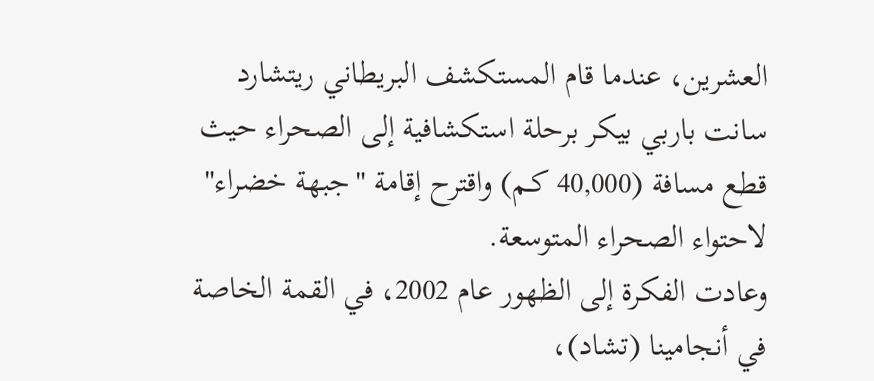العشرين، عندما قام المستكشف البريطاني ريتشارد سانت باربي بيكر برحلة استكشافية إلى الصحراء حيث قطع مسافة (40,000 كـم) واقترح إقامة "جبهة خضراء" لاحتواء الصحراء المتوسعة.
وعادت الفكرة إلى الظهور عام 2002، في القمة الخاصة في أنجامينا (تشاد)،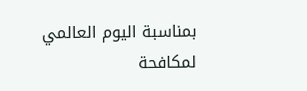بمناسبة اليوم العالمي لمكافحة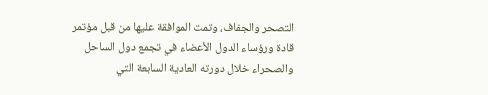التصحر والجفاف، وتمت الموافقة عليها من قبل مؤتمر قادة ورؤساء الدول الأعضاء في تجمع دول الساحل والصحراء خلال دورته العادية السابعة التي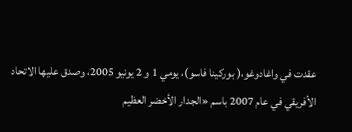عقدت في واغادوغو،( بوركينا فاسو)، يومي 1 و 2 يونيو 2005، وصدق عليها الاتحاد الأفريقي في عام 2007 باسم «الجدار الأخضر العظيم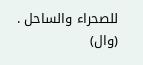للصحراء والساحل .
(وال)